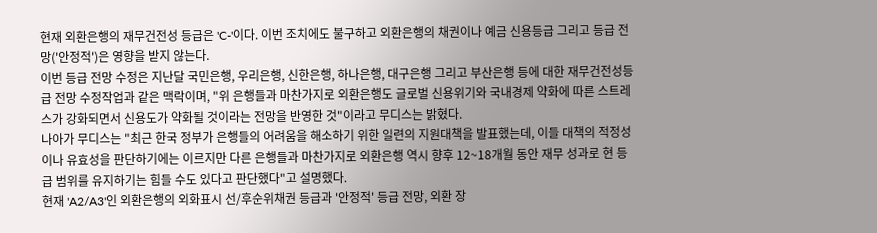현재 외환은행의 재무건전성 등급은 'C-'이다. 이번 조치에도 불구하고 외환은행의 채권이나 예금 신용등급 그리고 등급 전망('안정적')은 영향을 받지 않는다.
이번 등급 전망 수정은 지난달 국민은행, 우리은행, 신한은행, 하나은행, 대구은행 그리고 부산은행 등에 대한 재무건전성등급 전망 수정작업과 같은 맥락이며, "위 은행들과 마찬가지로 외환은행도 글로벌 신용위기와 국내경제 약화에 따른 스트레스가 강화되면서 신용도가 약화될 것이라는 전망을 반영한 것"이라고 무디스는 밝혔다.
나아가 무디스는 "최근 한국 정부가 은행들의 어려움을 해소하기 위한 일련의 지원대책을 발표했는데, 이들 대책의 적정성이나 유효성을 판단하기에는 이르지만 다른 은행들과 마찬가지로 외환은행 역시 향후 12~18개월 동안 재무 성과로 현 등급 범위를 유지하기는 힘들 수도 있다고 판단했다"고 설명했다.
현재 'A2/A3'인 외환은행의 외화표시 선/후순위채권 등급과 '안정적' 등급 전망, 외환 장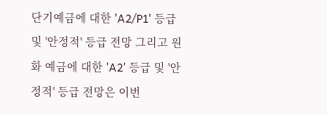단기예금에 대한 'A2/P1' 등급 및 '안정적' 등급 전망 그리고 원화 예금에 대한 'A2' 등급 및 '안정적' 등급 전망은 이번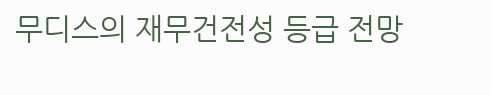무디스의 재무건전성 등급 전망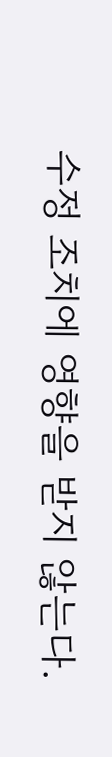수정 조치에 영향을 받지 않는다.